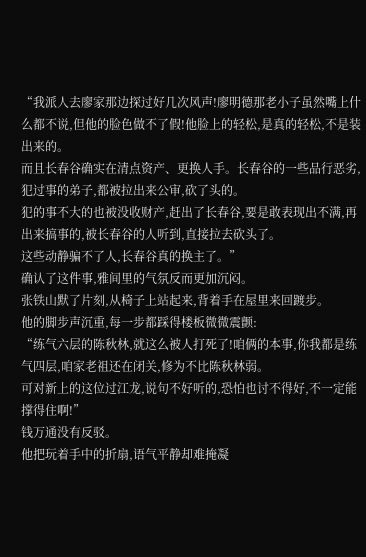“我派人去廖家那边探过好几次风声!廖明德那老小子虽然嘴上什么都不说,但他的脸色做不了假!他脸上的轻松,是真的轻松,不是装出来的。
而且长春谷确实在清点资产、更换人手。长春谷的一些品行恶劣,犯过事的弟子,都被拉出来公审,砍了头的。
犯的事不大的也被没收财产,赶出了长春谷,要是敢表现出不满,再出来搞事的,被长春谷的人听到,直接拉去砍头了。
这些动静骗不了人,长春谷真的换主了。”
确认了这件事,雅间里的气氛反而更加沉闷。
张铁山默了片刻,从椅子上站起来,背着手在屋里来回踱步。
他的脚步声沉重,每一步都踩得楼板微微震颤:
“练气六层的陈秋林,就这么被人打死了!咱俩的本事,你我都是练气四层,咱家老祖还在闭关,修为不比陈秋林弱。
可对新上的这位过江龙,说句不好听的,恐怕也讨不得好,不一定能撑得住啊!”
钱万通没有反驳。
他把玩着手中的折扇,语气平静却难掩凝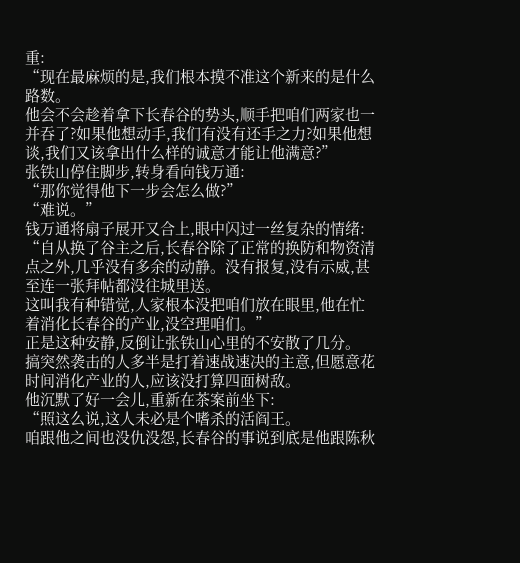重:
“现在最麻烦的是,我们根本摸不准这个新来的是什么路数。
他会不会趁着拿下长春谷的势头,顺手把咱们两家也一并吞了?如果他想动手,我们有没有还手之力?如果他想谈,我们又该拿出什么样的诚意才能让他满意?”
张铁山停住脚步,转身看向钱万通:
“那你觉得他下一步会怎么做?”
“难说。”
钱万通将扇子展开又合上,眼中闪过一丝复杂的情绪:
“自从换了谷主之后,长春谷除了正常的换防和物资清点之外,几乎没有多余的动静。没有报复,没有示威,甚至连一张拜帖都没往城里送。
这叫我有种错觉,人家根本没把咱们放在眼里,他在忙着消化长春谷的产业,没空理咱们。”
正是这种安静,反倒让张铁山心里的不安散了几分。
搞突然袭击的人多半是打着速战速决的主意,但愿意花时间消化产业的人,应该没打算四面树敌。
他沉默了好一会儿,重新在茶案前坐下:
“照这么说,这人未必是个嗜杀的活阎王。
咱跟他之间也没仇没怨,长春谷的事说到底是他跟陈秋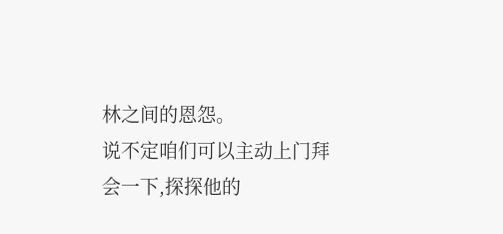林之间的恩怨。
说不定咱们可以主动上门拜会一下,探探他的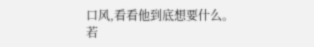口风,看看他到底想要什么。
若